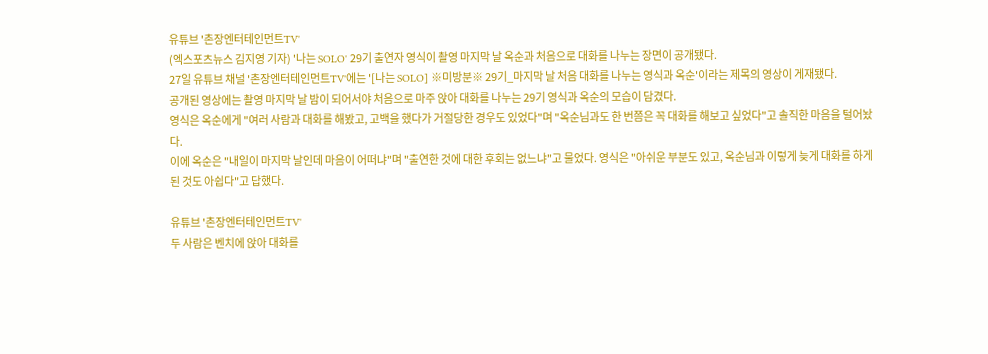유튜브 '촌장엔터테인먼트TV'
(엑스포츠뉴스 김지영 기자) '나는 SOLO' 29기 출연자 영식이 촬영 마지막 날 옥순과 처음으로 대화를 나누는 장면이 공개됐다.
27일 유튜브 채널 '촌장엔터테인먼트TV'에는 '[나는 SOLO] ※미방분※ 29기_마지막 날 처음 대화를 나누는 영식과 옥순'이라는 제목의 영상이 게재됐다.
공개된 영상에는 촬영 마지막 날 밤이 되어서야 처음으로 마주 앉아 대화를 나누는 29기 영식과 옥순의 모습이 담겼다.
영식은 옥순에게 "여러 사람과 대화를 해봤고, 고백을 했다가 거절당한 경우도 있었다"며 "옥순님과도 한 번쯤은 꼭 대화를 해보고 싶었다"고 솔직한 마음을 털어놨다.
이에 옥순은 "내일이 마지막 날인데 마음이 어떠냐"며 "출연한 것에 대한 후회는 없느냐"고 물었다. 영식은 "아쉬운 부분도 있고, 옥순님과 이렇게 늦게 대화를 하게 된 것도 아쉽다"고 답했다.

유튜브 '촌장엔터테인먼트TV'
두 사람은 벤치에 앉아 대화를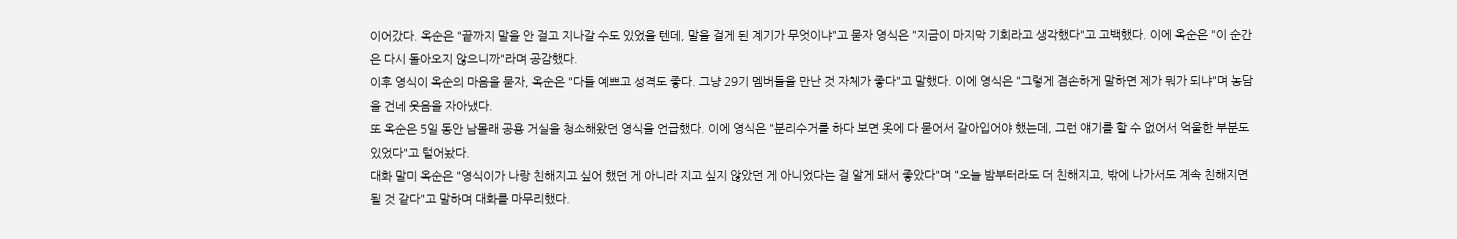이어갔다. 옥순은 "끝까지 말을 안 걸고 지나갈 수도 있었을 텐데, 말을 걸게 된 계기가 무엇이냐"고 묻자 영식은 "지금이 마지막 기회라고 생각했다"고 고백했다. 이에 옥순은 "이 순간은 다시 돌아오지 않으니까"라며 공감했다.
이후 영식이 옥순의 마음을 묻자, 옥순은 "다들 예쁘고 성격도 좋다. 그냥 29기 멤버들을 만난 것 자체가 좋다"고 말했다. 이에 영식은 "그렇게 겸손하게 말하면 제가 뭐가 되냐"며 농담을 건네 웃음을 자아냈다.
또 옥순은 5일 동안 남몰래 공용 거실을 청소해왔던 영식을 언급했다. 이에 영식은 "분리수거를 하다 보면 옷에 다 묻어서 갈아입어야 했는데, 그런 얘기를 할 수 없어서 억울한 부분도 있었다"고 털어놨다.
대화 말미 옥순은 "영식이가 나랑 친해지고 싶어 했던 게 아니라 지고 싶지 않았던 게 아니었다는 걸 알게 돼서 좋았다"며 "오늘 밤부터라도 더 친해지고, 밖에 나가서도 계속 친해지면 될 것 같다"고 말하며 대화를 마무리했다.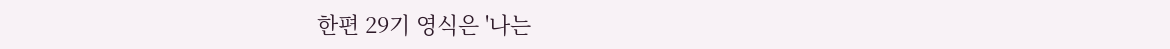한편 29기 영식은 '나는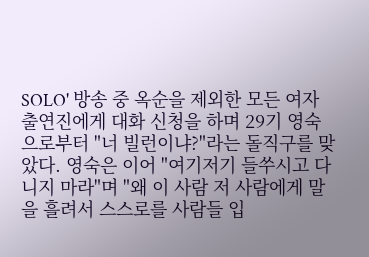SOLO' 방송 중 옥순을 제외한 모든 여자출연진에게 대화 신청을 하며 29기 영숙으로부터 "너 빌런이냐?"라는 돌직구를 맞았다. 영숙은 이어 "여기저기 들쑤시고 다니지 마라"며 "왜 이 사람 저 사람에게 말을 흘려서 스스로를 사람들 입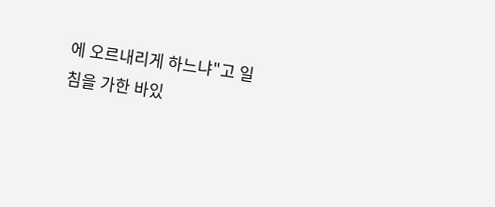에 오르내리게 하느냐"고 일침을 가한 바있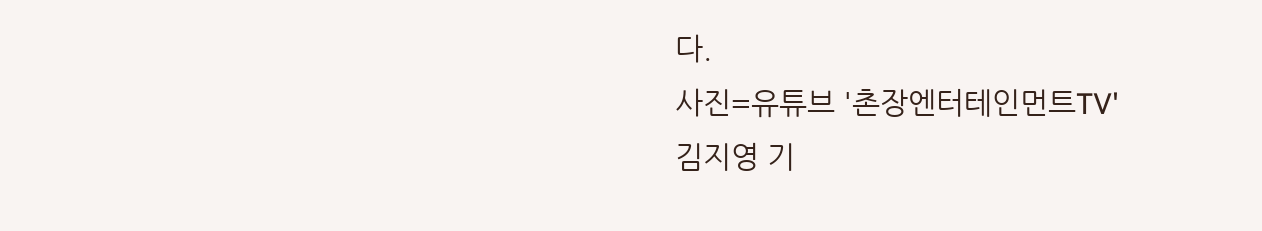다.
사진=유튜브 '촌장엔터테인먼트TV'
김지영 기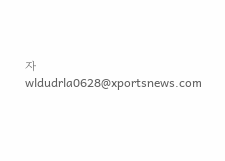자 wldudrla0628@xportsnews.com